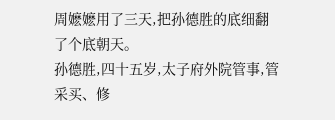周嬷嬷用了三天,把孙德胜的底细翻了个底朝天。
孙德胜,四十五岁,太子府外院管事,管采买、修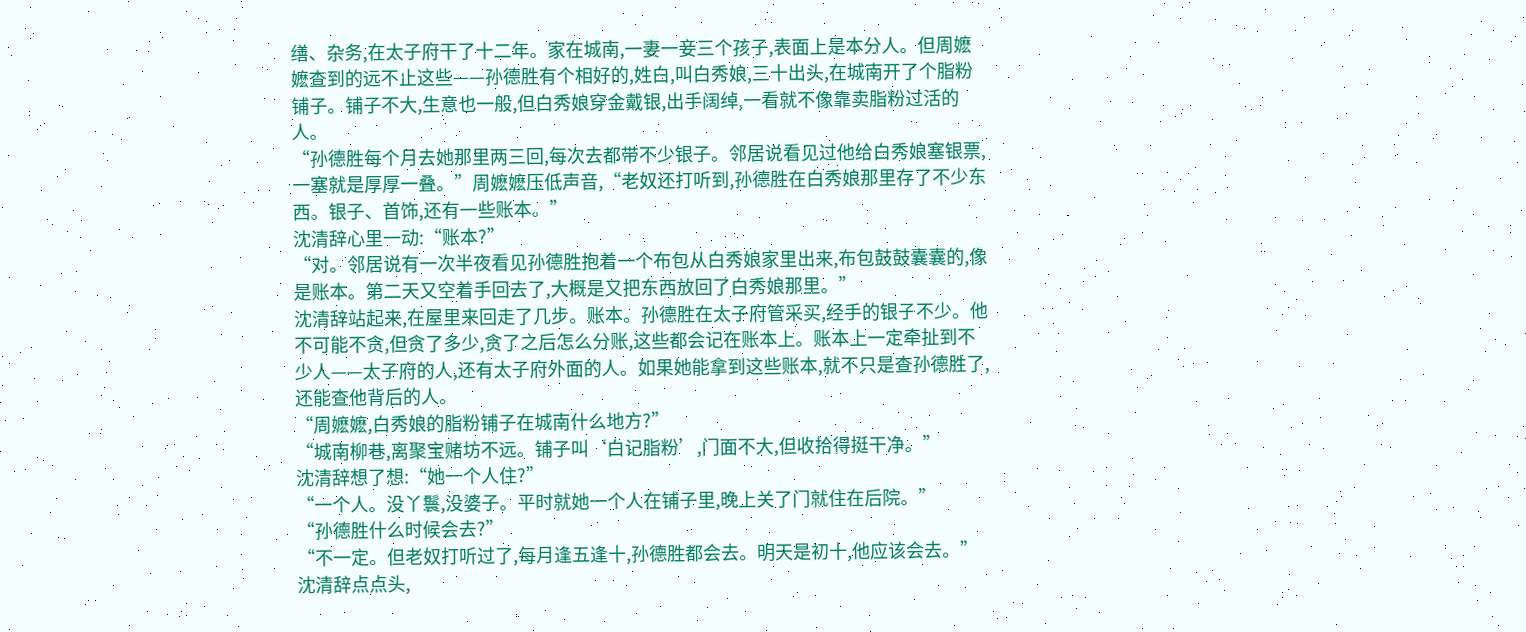缮、杂务,在太子府干了十二年。家在城南,一妻一妾三个孩子,表面上是本分人。但周嬷嬷查到的远不止这些——孙德胜有个相好的,姓白,叫白秀娘,三十出头,在城南开了个脂粉铺子。铺子不大,生意也一般,但白秀娘穿金戴银,出手阔绰,一看就不像靠卖脂粉过活的人。
“孙德胜每个月去她那里两三回,每次去都带不少银子。邻居说看见过他给白秀娘塞银票,一塞就是厚厚一叠。”周嬷嬷压低声音,“老奴还打听到,孙德胜在白秀娘那里存了不少东西。银子、首饰,还有一些账本。”
沈清辞心里一动:“账本?”
“对。邻居说有一次半夜看见孙德胜抱着一个布包从白秀娘家里出来,布包鼓鼓囊囊的,像是账本。第二天又空着手回去了,大概是又把东西放回了白秀娘那里。”
沈清辞站起来,在屋里来回走了几步。账本。孙德胜在太子府管采买,经手的银子不少。他不可能不贪,但贪了多少,贪了之后怎么分账,这些都会记在账本上。账本上一定牵扯到不少人——太子府的人,还有太子府外面的人。如果她能拿到这些账本,就不只是查孙德胜了,还能查他背后的人。
“周嬷嬷,白秀娘的脂粉铺子在城南什么地方?”
“城南柳巷,离聚宝赌坊不远。铺子叫‘白记脂粉’,门面不大,但收拾得挺干净。”
沈清辞想了想:“她一个人住?”
“一个人。没丫鬟,没婆子。平时就她一个人在铺子里,晚上关了门就住在后院。”
“孙德胜什么时候会去?”
“不一定。但老奴打听过了,每月逢五逢十,孙德胜都会去。明天是初十,他应该会去。”
沈清辞点点头,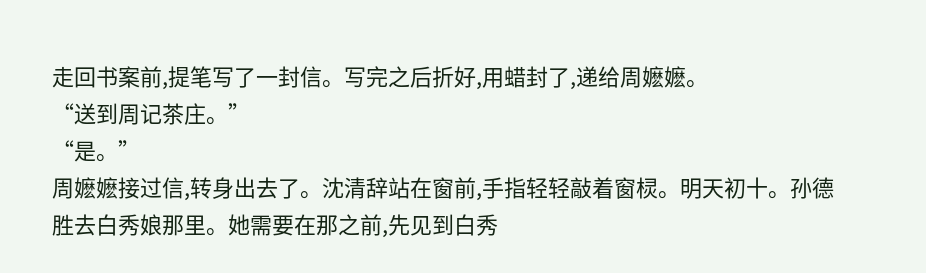走回书案前,提笔写了一封信。写完之后折好,用蜡封了,递给周嬷嬷。
“送到周记茶庄。”
“是。”
周嬷嬷接过信,转身出去了。沈清辞站在窗前,手指轻轻敲着窗棂。明天初十。孙德胜去白秀娘那里。她需要在那之前,先见到白秀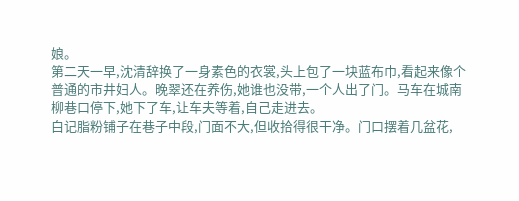娘。
第二天一早,沈清辞换了一身素色的衣裳,头上包了一块蓝布巾,看起来像个普通的市井妇人。晚翠还在养伤,她谁也没带,一个人出了门。马车在城南柳巷口停下,她下了车,让车夫等着,自己走进去。
白记脂粉铺子在巷子中段,门面不大,但收拾得很干净。门口摆着几盆花,